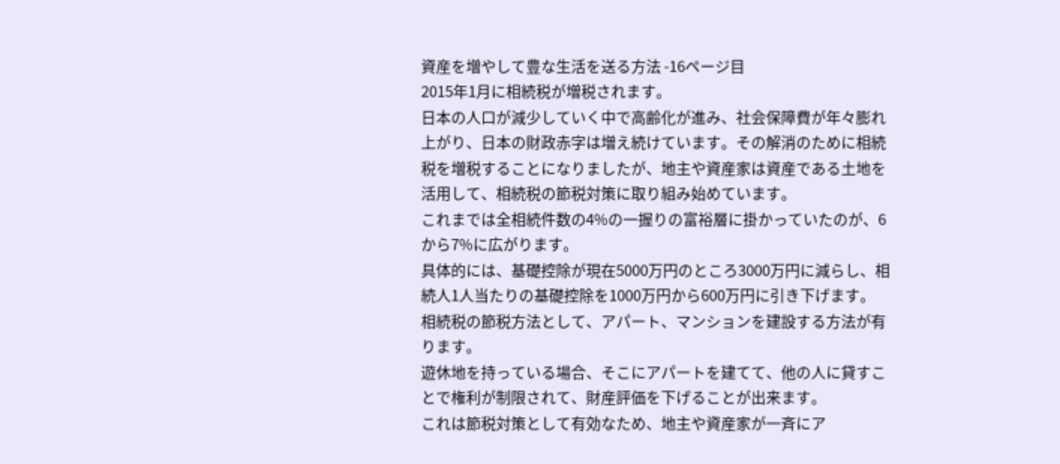資産を増やして豊な生活を送る方法 -16ページ目
2015年1月に相続税が増税されます。
日本の人口が減少していく中で高齢化が進み、社会保障費が年々膨れ上がり、日本の財政赤字は増え続けています。その解消のために相続税を増税することになりましたが、地主や資産家は資産である土地を活用して、相続税の節税対策に取り組み始めています。
これまでは全相続件数の4%の一握りの富裕層に掛かっていたのが、6から7%に広がります。
具体的には、基礎控除が現在5000万円のところ3000万円に減らし、相続人1人当たりの基礎控除を1000万円から600万円に引き下げます。
相続税の節税方法として、アパート、マンションを建設する方法が有ります。
遊休地を持っている場合、そこにアパートを建てて、他の人に貸すことで権利が制限されて、財産評価を下げることが出来ます。
これは節税対策として有効なため、地主や資産家が一斉にア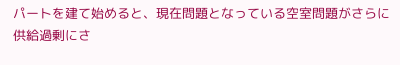パートを建て始めると、現在問題となっている空室問題がさらに供給過剰にさ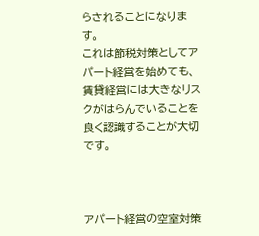らされることになります。
これは節税対策としてアパート経営を始めても、賃貸経営には大きなリスクがはらんでいることを良く認識することが大切です。



アパート経営の空室対策